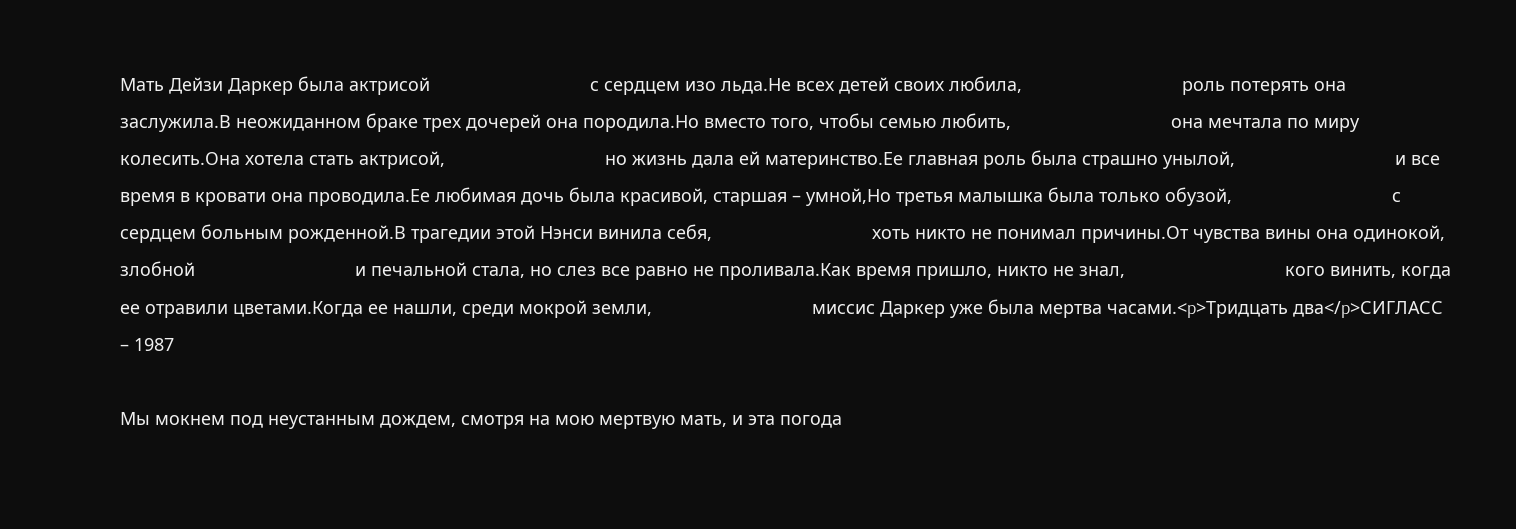Мать Дейзи Даркер была актрисой                                с сердцем изо льда.Не всех детей своих любила,                                роль потерять она заслужила.В неожиданном браке трех дочерей она породила.Но вместо того, чтобы семью любить,                                она мечтала по миру колесить.Она хотела стать актрисой,                                но жизнь дала ей материнство.Ее главная роль была страшно унылой,                                и все время в кровати она проводила.Ее любимая дочь была красивой, старшая – умной,Но третья малышка была только обузой,                                с сердцем больным рожденной.В трагедии этой Нэнси винила себя,                                хоть никто не понимал причины.От чувства вины она одинокой, злобной                                и печальной стала, но слез все равно не проливала.Как время пришло, никто не знал,                                кого винить, когда ее отравили цветами.Когда ее нашли, среди мокрой земли,                                миссис Даркер уже была мертва часами.<p>Тридцать два</p>СИГЛАСС – 1987

Мы мокнем под неустанным дождем, смотря на мою мертвую мать, и эта погода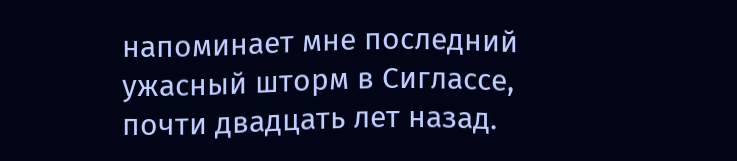напоминает мне последний ужасный шторм в Сиглассе, почти двадцать лет назад.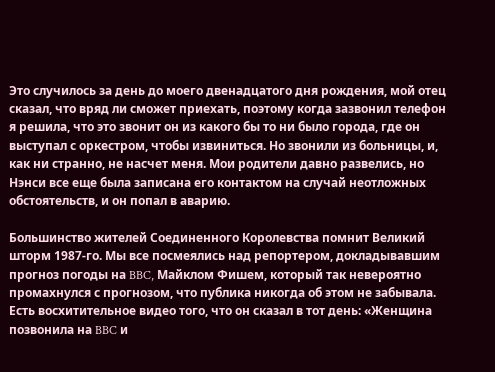Это случилось за день до моего двенадцатого дня рождения, мой отец сказал, что вряд ли сможет приехать, поэтому когда зазвонил телефон я решила, что это звонит он из какого бы то ни было города, где он выступал с оркестром, чтобы извиниться. Но звонили из больницы, и, как ни странно, не насчет меня. Мои родители давно развелись, но Нэнси все еще была записана его контактом на случай неотложных обстоятельств, и он попал в аварию.

Большинство жителей Соединенного Королевства помнит Великий шторм 1987-го. Мы все посмеялись над репортером, докладывавшим прогноз погоды на BBC, Майклом Фишем, который так невероятно промахнулся с прогнозом, что публика никогда об этом не забывала. Есть восхитительное видео того, что он сказал в тот день: «Женщина позвонила на BBC и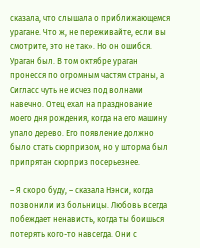сказала, что слышала о приближающемся урагане. Что ж, не переживайте, если вы смотрите, это не так». Но он ошибся. Ураган был. В том октябре ураган пронесся по огромным частям страны, а Сигласс чуть не исчез под волнами навечно. Отец ехал на празднование моего дня рождения, когда на его машину упало дерево. Его появление должно было стать сюрпризом, но у шторма был припрятан сюрприз посерьезнее.

– Я скоро буду, – сказала Нэнси, когда позвонили из больницы. Любовь всегда побеждает ненависть, когда ты боишься потерять кого-то навсегда. Они с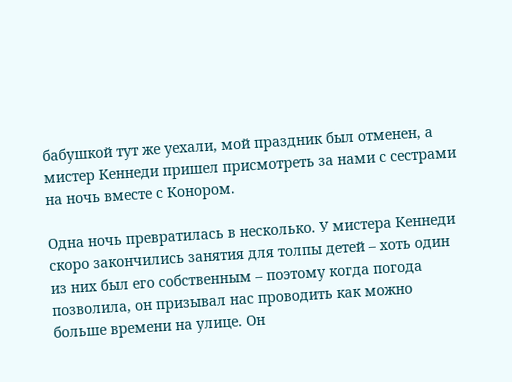бабушкой тут же уехали, мой праздник был отменен, а мистер Кеннеди пришел присмотреть за нами с сестрами на ночь вместе с Конором.

Одна ночь превратилась в несколько. У мистера Кеннеди скоро закончились занятия для толпы детей – хоть один из них был его собственным – поэтому когда погода позволила, он призывал нас проводить как можно больше времени на улице. Он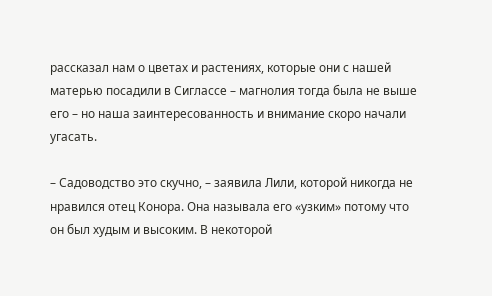рассказал нам о цветах и растениях, которые они с нашей матерью посадили в Сиглассе – магнолия тогда была не выше его – но наша заинтересованность и внимание скоро начали угасать.

– Садоводство это скучно, – заявила Лили, которой никогда не нравился отец Конора. Она называла его «узким» потому что он был худым и высоким. В некоторой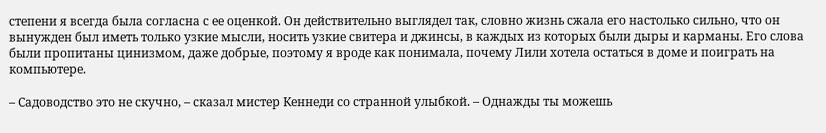степени я всегда была согласна с ее оценкой. Он действительно выглядел так, словно жизнь сжала его настолько сильно, что он вынужден был иметь только узкие мысли, носить узкие свитера и джинсы, в каждых из которых были дыры и карманы. Его слова были пропитаны цинизмом, даже добрые, поэтому я вроде как понимала, почему Лили хотела остаться в доме и поиграть на компьютере.

– Садоводство это не скучно, – сказал мистер Кеннеди со странной улыбкой. – Однажды ты можешь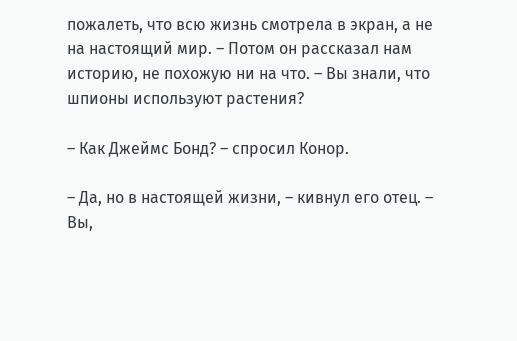пожалеть, что всю жизнь смотрела в экран, а не на настоящий мир. – Потом он рассказал нам историю, не похожую ни на что. – Вы знали, что шпионы используют растения?

– Как Джеймс Бонд? – спросил Конор.

– Да, но в настоящей жизни, – кивнул его отец. – Вы,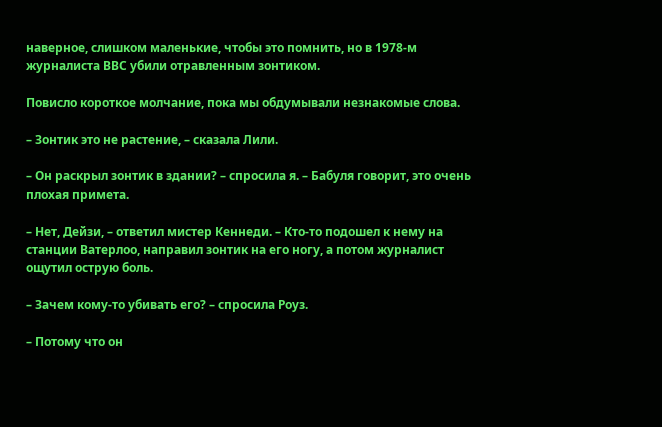наверное, слишком маленькие, чтобы это помнить, но в 1978-м журналиста ВВС убили отравленным зонтиком.

Повисло короткое молчание, пока мы обдумывали незнакомые слова.

– Зонтик это не растение, – сказала Лили.

– Он раскрыл зонтик в здании? – спросила я. – Бабуля говорит, это очень плохая примета.

– Нет, Дейзи, – ответил мистер Кеннеди. – Кто-то подошел к нему на станции Ватерлоо, направил зонтик на его ногу, а потом журналист ощутил острую боль.

– Зачем кому-то убивать его? – спросила Роуз.

– Потому что он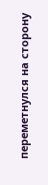переметнулся на сторону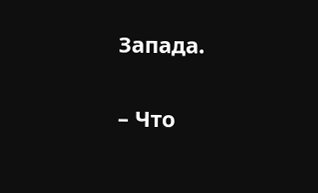Запада.

– Что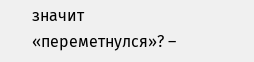значит «переметнулся»? –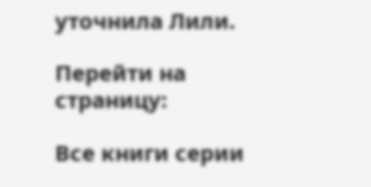уточнила Лили.

Перейти на страницу:

Все книги серии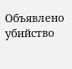Объявлено убийство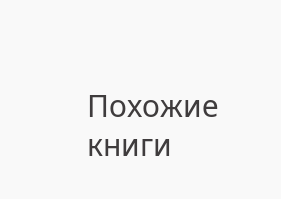Похожие книги